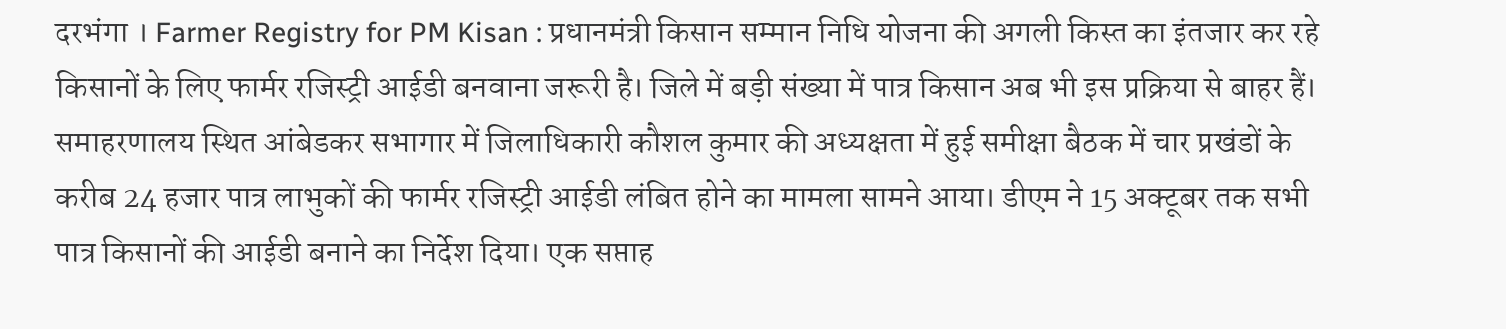दरभंगा । Farmer Registry for PM Kisan : प्रधानमंत्री किसान सम्मान निधि योजना की अगली किस्त का इंतजार कर रहे किसानों के लिए फार्मर रजिस्ट्री आईडी बनवाना जरूरी है। जिले में बड़ी संख्या में पात्र किसान अब भी इस प्रक्रिया से बाहर हैं।
समाहरणालय स्थित आंबेडकर सभागार में जिलाधिकारी कौशल कुमार की अध्यक्षता में हुई समीक्षा बैठक में चार प्रखंडों के करीब 24 हजार पात्र लाभुकों की फार्मर रजिस्ट्री आईडी लंबित होने का मामला सामने आया। डीएम ने 15 अक्टूबर तक सभी पात्र किसानों की आईडी बनाने का निर्देश दिया। एक सप्ताह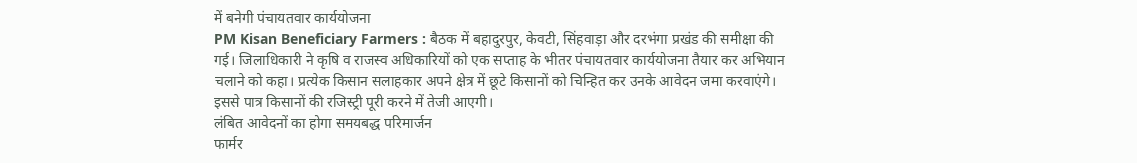में बनेगी पंचायतवार कार्ययोजना
PM Kisan Beneficiary Farmers : बैठक में बहादुरपुर, केवटी, सिंहवाड़ा और दरभंगा प्रखंड की समीक्षा की गई। जिलाधिकारी ने कृषि व राजस्व अधिकारियों को एक सप्ताह के भीतर पंचायतवार कार्ययोजना तैयार कर अभियान चलाने को कहा। प्रत्येक किसान सलाहकार अपने क्षेत्र में छूटे किसानों को चिन्हित कर उनके आवेदन जमा करवाएंगे। इससे पात्र किसानों की रजिस्ट्री पूरी करने में तेजी आएगी।
लंबित आवेदनों का होगा समयबद्ध परिमार्जन
फार्मर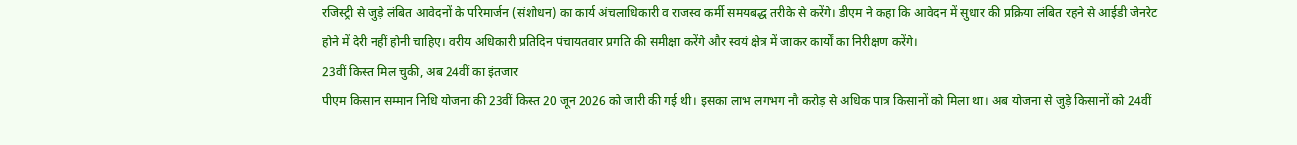रजिस्ट्री से जुड़े लंबित आवेदनों के परिमार्जन (संशोधन) का कार्य अंचलाधिकारी व राजस्व कर्मी समयबद्ध तरीके से करेंगे। डीएम ने कहा कि आवेदन में सुधार की प्रक्रिया लंबित रहने से आईडी जेनरेट होने में देरी नहीं होनी चाहिए। वरीय अधिकारी प्रतिदिन पंचायतवार प्रगति की समीक्षा करेंगे और स्वयं क्षेत्र में जाकर कार्यों का निरीक्षण करेंगे।
23वीं किस्त मिल चुकी, अब 24वीं का इंतजार
पीएम किसान सम्मान निधि योजना की 23वीं किस्त 20 जून 2026 को जारी की गई थी। इसका लाभ लगभग नौ करोड़ से अधिक पात्र किसानों को मिला था। अब योजना से जुड़े किसानों को 24वीं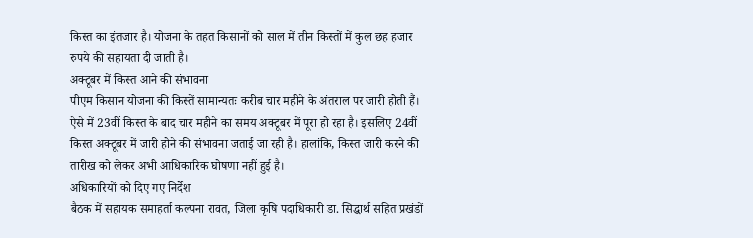किस्त का इंतजार है। योजना के तहत किसानों को साल में तीन किस्तों में कुल छह हजार रुपये की सहायता दी जाती है।
अक्टूबर में किस्त आने की संभावना
पीएम किसान योजना की किस्तें सामान्यतः करीब चार महीने के अंतराल पर जारी होती हैं। ऐसे में 23वीं किस्त के बाद चार महीने का समय अक्टूबर में पूरा हो रहा है। इसलिए 24वीं किस्त अक्टूबर में जारी होने की संभावना जताई जा रही है। हालांकि, किस्त जारी करने की तारीख को लेकर अभी आधिकारिक घोषणा नहीं हुई है।
अधिकारियों को दिए गए निर्देश
बैठक में सहायक समाहर्ता कल्पना रावत, जिला कृषि पदाधिकारी डा. सिद्धार्थ सहित प्रखंडों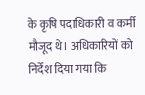के कृषि पदाधिकारी व कर्मी मौजूद थे। अधिकारियों को निर्देश दिया गया कि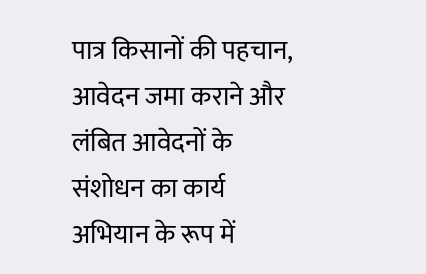पात्र किसानों की पहचान, आवेदन जमा कराने और लंबित आवेदनों के संशोधन का कार्य अभियान के रूप में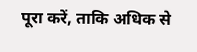पूरा करें, ताकि अधिक से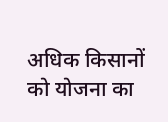अधिक किसानों को योजना का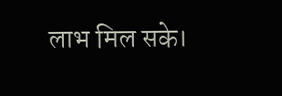लाभ मिल सके।